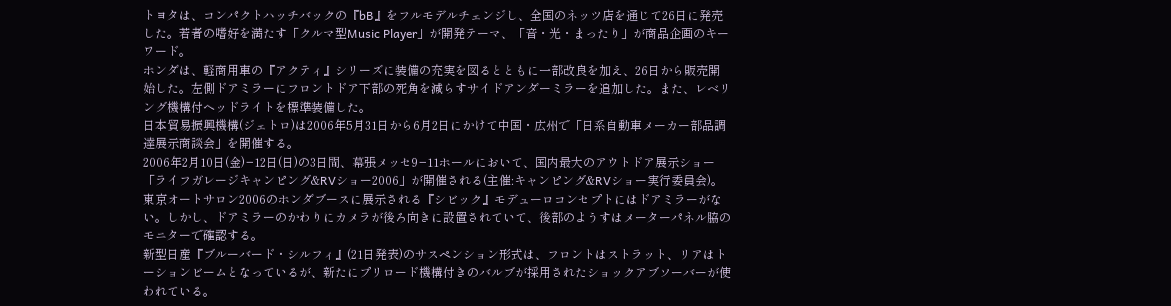トヨタは、コンパクトハッチバックの『bB』をフルモデルチェンジし、全国のネッツ店を通じて26日に発売した。若者の嗜好を満たす「クルマ型Music Player」が開発テーマ、「音・光・まったり」が商品企画のキーワード。
ホンダは、軽商用車の『アクティ』シリーズに装備の充実を図るとともに一部改良を加え、26日から販売開始した。左側ドアミラーにフロントドア下部の死角を減らすサイドアンダーミラーを追加した。また、レベリング機構付ヘッドライトを標準装備した。
日本貿易振興機構(ジェトロ)は2006年5月31日から6月2日にかけて中国・広州で「日系自動車メーカー部品調達展示商談会」を開催する。
2006年2月10日(金)−12日(日)の3日間、幕張メッセ9−11ホールにおいて、国内最大のアウトドア展示ショー「ライフガレージキャンピング&RVショー2006」が開催される(主催:キャンピング&RVショー実行委員会)。
東京オートサロン2006のホンダブースに展示される『シビック』モデューロコンセプトにはドアミラーがない。しかし、ドアミラーのかわりにカメラが後ろ向きに設置されていて、後部のようすはメーターパネル脇のモニターで確認する。
新型日産『ブルーバード・シルフィ』(21日発表)のサスペンション形式は、フロントはストラット、リアはトーションビームとなっているが、新たにプリロード機構付きのバルブが採用されたショックアブソーバーが使われている。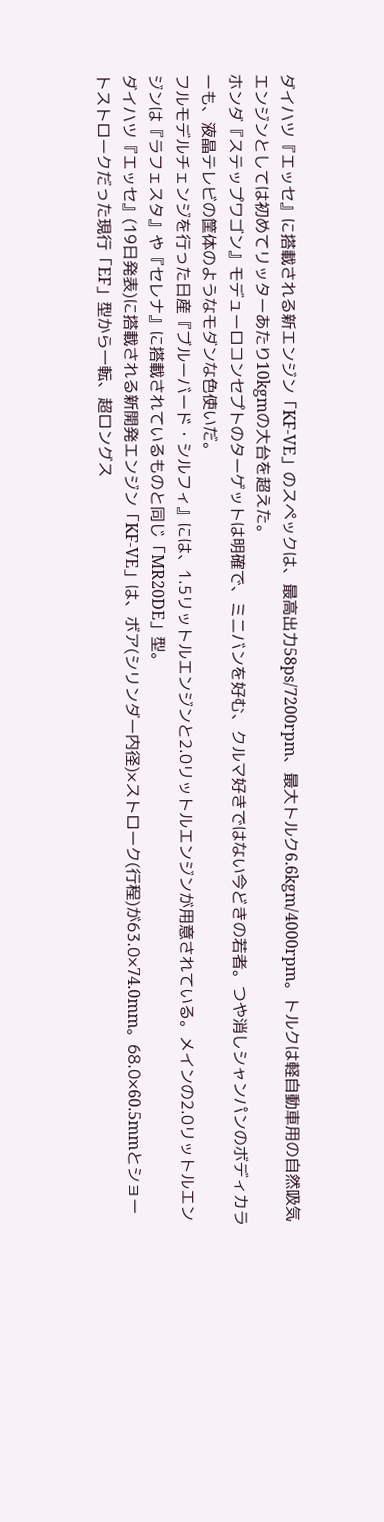ダイハツ『エッセ』に搭載される新エンジン「KF-VE」のスペックは、最高出力58ps/7200rpm、最大トルク6.6kgm/4000rpm。トルクは軽自動車用の自然吸気エンジンとしては初めてリッターあたり10kgmの大台を超えた。
ホンダ『ステップワゴン』モデューロコンセプトのターゲットは明確で、ミニバンを好む、クルマ好きではない今どきの若者。つや消しシャンパンのボディカラーも、液晶テレビの筐体のようなモダンな色使いだ。
フルモデルチェンジを行った日産『ブルーバード・シルフィ』には、1.5リットルエンジンと2.0リットルエンジンが用意されている。メインの2.0リットルエンジンは『ラフェスタ』や『セレナ』に搭載されているものと同じ「MR20DE」型。
ダイハツ『エッセ』(19日発表)に搭載される新開発エンジン「KF-VE」は、ボア(シリンダー内径)×ストローク(行程)が63.0×74.0mm。68.0×60.5mmとショートストロークだった現行「EF」型から一転、超ロングス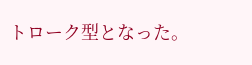トローク型となった。